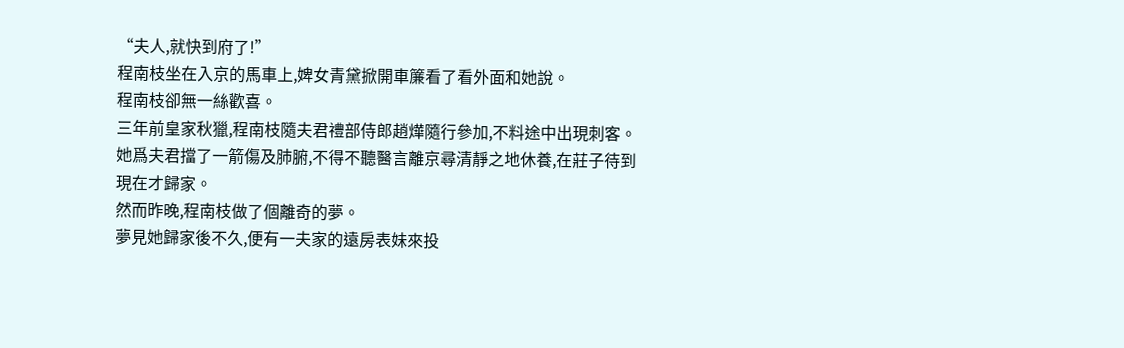“夫人,就快到府了!”
程南枝坐在入京的馬車上,婢女青黛掀開車簾看了看外面和她說。
程南枝卻無一絲歡喜。
三年前皇家秋獵,程南枝隨夫君禮部侍郎趙燁隨行參加,不料途中出現刺客。
她爲夫君擋了一箭傷及肺腑,不得不聽醫言離京尋清靜之地休養,在莊子待到現在才歸家。
然而昨晚,程南枝做了個離奇的夢。
夢見她歸家後不久,便有一夫家的遠房表妹來投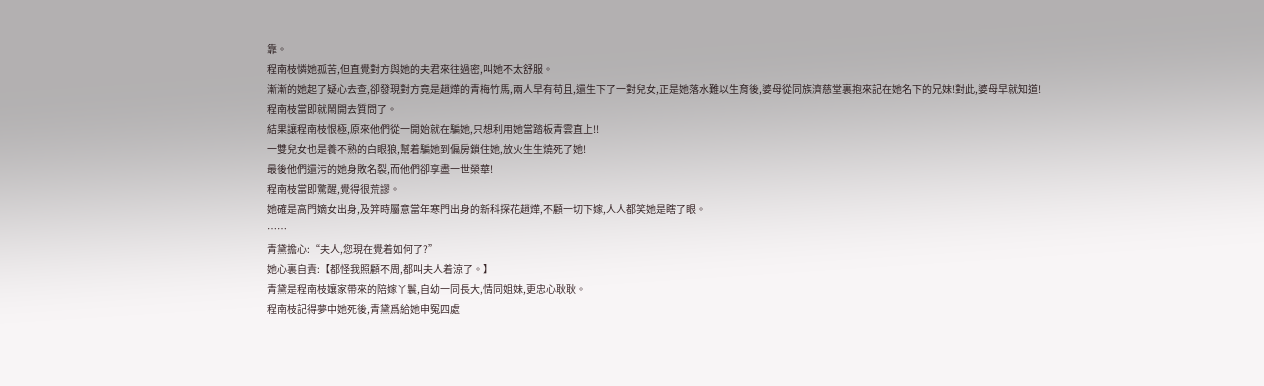靠。
程南枝憐她孤苦,但直覺對方與她的夫君來往過密,叫她不太舒服。
漸漸的她起了疑心去查,卻發現對方竟是趙燁的青梅竹馬,兩人早有苟且,還生下了一對兒女,正是她落水難以生育後,婆母從同族濟慈堂裏抱來記在她名下的兄妹!對此,婆母早就知道!
程南枝當即就鬧開去質問了。
結果讓程南枝恨極,原來他們從一開始就在騙她,只想利用她當踏板青雲直上!!
一雙兒女也是養不熟的白眼狼,幫着騙她到偏房鎖住她,放火生生燒死了她!
最後他們還污的她身敗名裂,而他們卻享盡一世榮華!
程南枝當即驚醒,覺得很荒謬。
她確是高門嫡女出身,及笄時屬意當年寒門出身的新科探花趙燁,不顧一切下嫁,人人都笑她是瞎了眼。
……
青黛擔心:“夫人,您現在覺着如何了?”
她心裏自責:【都怪我照顧不周,都叫夫人着涼了。】
青黛是程南枝孃家帶來的陪嫁丫鬟,自幼一同長大,情同姐妹,更忠心耿耿。
程南枝記得夢中她死後,青黛爲給她申冤四處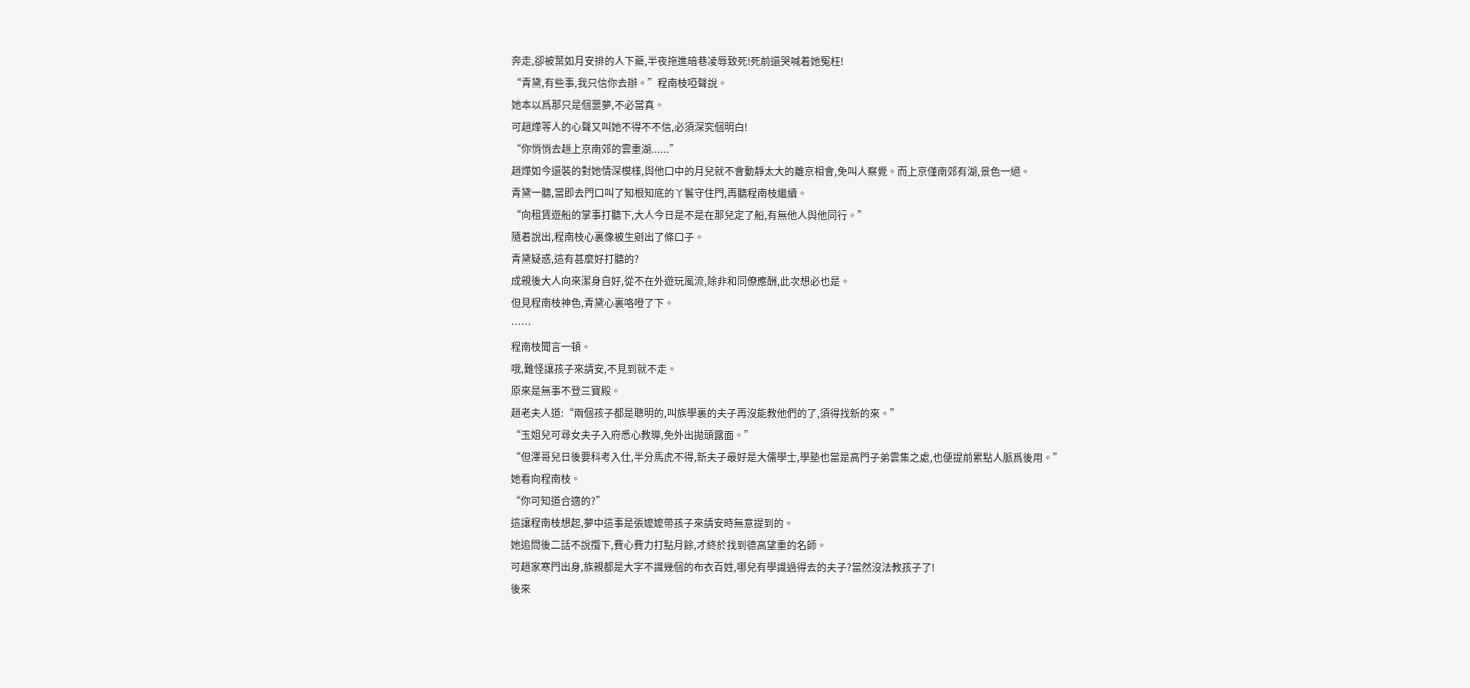奔走,卻被葉如月安排的人下藥,半夜拖進暗巷凌辱致死!死前還哭喊着她冤枉!
“青黛,有些事,我只信你去辦。”程南枝啞聲說。
她本以爲那只是個噩夢,不必當真。
可趙燁等人的心聲又叫她不得不不信,必須深究個明白!
“你悄悄去趟上京南郊的雲重湖......”
趙燁如今還裝的對她情深模樣,與他口中的月兒就不會動靜太大的離京相會,免叫人察覺。而上京僅南郊有湖,景色一絕。
青黛一聽,當即去門口叫了知根知底的丫鬟守住門,再聽程南枝繼續。
“向租賃遊船的掌事打聽下,大人今日是不是在那兒定了船,有無他人與他同行。”
隨着說出,程南枝心裏像被生剜出了條口子。
青黛疑惑,這有甚麼好打聽的?
成親後大人向來潔身自好,從不在外遊玩風流,除非和同僚應酬,此次想必也是。
但見程南枝神色,青黛心裏咯噔了下。
……
程南枝聞言一頓。
哦,難怪讓孩子來請安,不見到就不走。
原來是無事不登三寶殿。
趙老夫人道:“兩個孩子都是聰明的,叫族學裏的夫子再沒能教他們的了,須得找新的來。”
“玉姐兒可尋女夫子入府悉心教導,免外出拋頭露面。”
“但澤哥兒日後要科考入仕,半分馬虎不得,新夫子最好是大儒學士,學塾也當是高門子弟雲集之處,也便提前累點人脈爲後用。”
她看向程南枝。
“你可知道合適的?”
這讓程南枝想起,夢中這事是張嬤嬤帶孩子來請安時無意提到的。
她追問後二話不說攬下,費心費力打點月餘,才終於找到德高望重的名師。
可趙家寒門出身,族親都是大字不識幾個的布衣百姓,哪兒有學識過得去的夫子?當然沒法教孩子了!
後來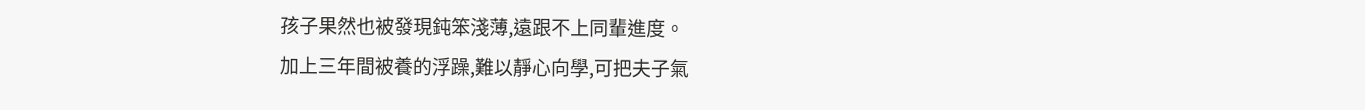孩子果然也被發現鈍笨淺薄,遠跟不上同輩進度。
加上三年間被養的浮躁,難以靜心向學,可把夫子氣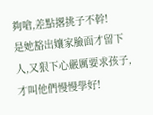夠嗆,差點撂挑子不幹!
是她豁出孃家臉面才留下人,又狠下心嚴厲要求孩子,才叫他們慢慢學好!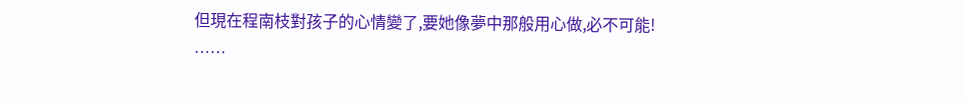但現在程南枝對孩子的心情變了,要她像夢中那般用心做,必不可能!
……